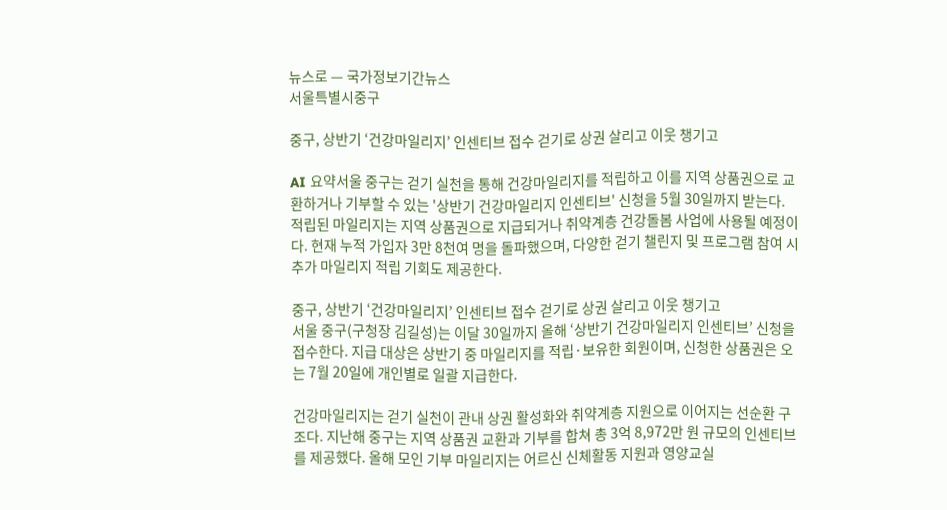뉴스로 — 국가정보기간뉴스
서울특별시중구

중구, 상반기 ‘건강마일리지’ 인센티브 접수 걷기로 상권 살리고 이웃 챙기고

AI 요약서울 중구는 걷기 실천을 통해 건강마일리지를 적립하고 이를 지역 상품권으로 교환하거나 기부할 수 있는 '상반기 건강마일리지 인센티브' 신청을 5월 30일까지 받는다. 적립된 마일리지는 지역 상품권으로 지급되거나 취약계층 건강돌봄 사업에 사용될 예정이다. 현재 누적 가입자 3만 8천여 명을 돌파했으며, 다양한 걷기 챌린지 및 프로그램 참여 시 추가 마일리지 적립 기회도 제공한다.

중구, 상반기 ‘건강마일리지’ 인센티브 접수 걷기로 상권 살리고 이웃 챙기고
서울 중구(구청장 김길성)는 이달 30일까지 올해 ‘상반기 건강마일리지 인센티브’ 신청을 접수한다. 지급 대상은 상반기 중 마일리지를 적립·보유한 회원이며, 신청한 상품권은 오는 7월 20일에 개인별로 일괄 지급한다.

건강마일리지는 걷기 실천이 관내 상권 활성화와 취약계층 지원으로 이어지는 선순환 구조다. 지난해 중구는 지역 상품권 교환과 기부를 합쳐 총 3억 8,972만 원 규모의 인센티브를 제공했다. 올해 모인 기부 마일리지는 어르신 신체활동 지원과 영양교실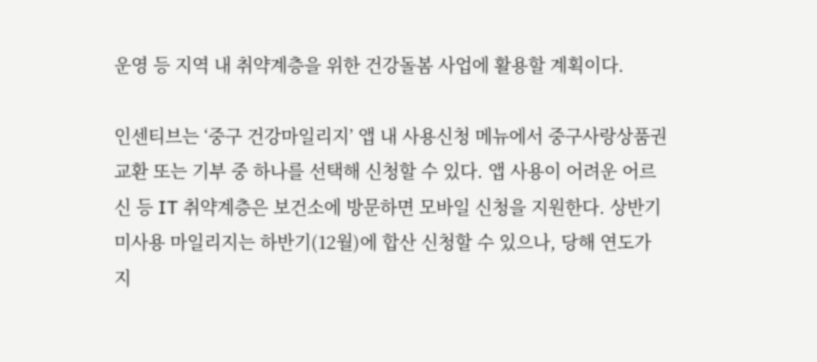운영 등 지역 내 취약계층을 위한 건강돌봄 사업에 활용할 계획이다.

인센티브는 ‘중구 건강마일리지’ 앱 내 사용신청 메뉴에서 중구사랑상품권 교환 또는 기부 중 하나를 선택해 신청할 수 있다. 앱 사용이 어려운 어르신 등 IT 취약계층은 보건소에 방문하면 모바일 신청을 지원한다. 상반기 미사용 마일리지는 하반기(12월)에 합산 신청할 수 있으나, 당해 연도가 지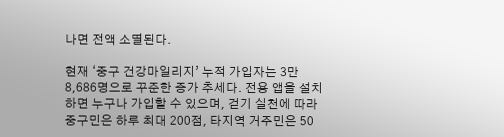나면 전액 소멸된다.

현재 ‘중구 건강마일리지’ 누적 가입자는 3만 8,686명으로 꾸준한 증가 추세다. 전용 앱을 설치하면 누구나 가입할 수 있으며, 걷기 실천에 따라 중구민은 하루 최대 200점, 타지역 거주민은 50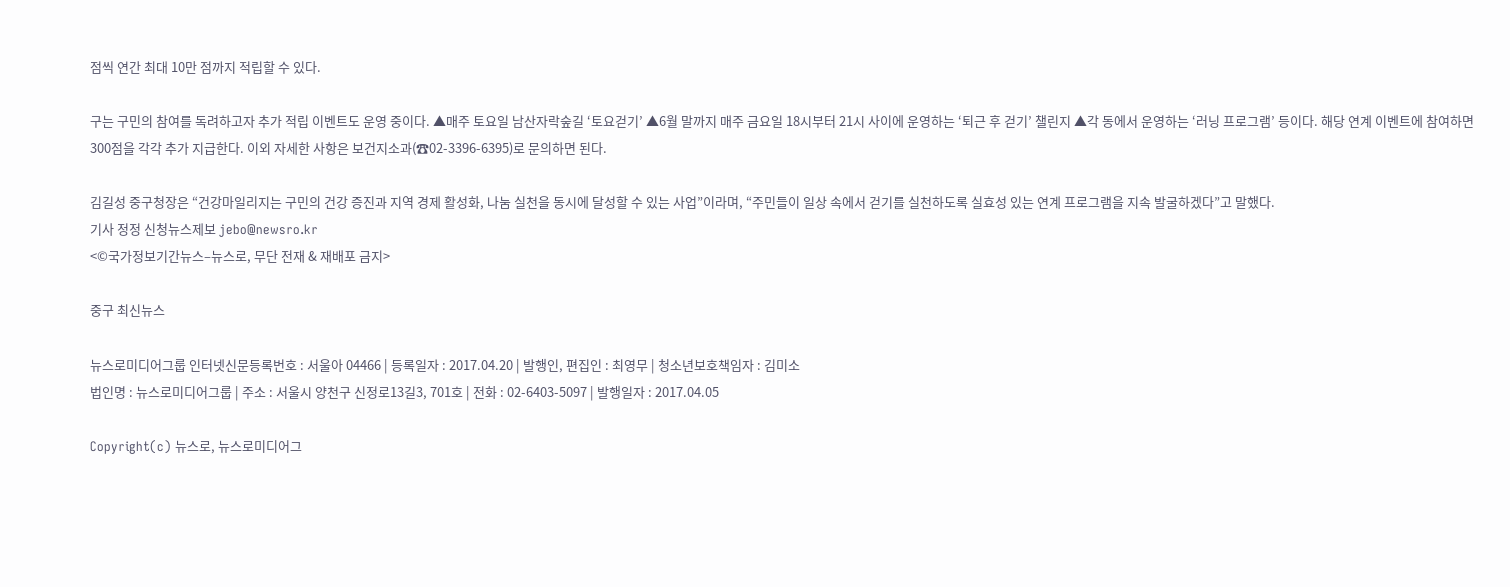점씩 연간 최대 10만 점까지 적립할 수 있다.

구는 구민의 참여를 독려하고자 추가 적립 이벤트도 운영 중이다. ▲매주 토요일 남산자락숲길 ‘토요걷기’ ▲6월 말까지 매주 금요일 18시부터 21시 사이에 운영하는 ‘퇴근 후 걷기’ 챌린지 ▲각 동에서 운영하는 ‘러닝 프로그램’ 등이다. 해당 연계 이벤트에 참여하면 300점을 각각 추가 지급한다. 이외 자세한 사항은 보건지소과(☎02-3396-6395)로 문의하면 된다.

김길성 중구청장은 “건강마일리지는 구민의 건강 증진과 지역 경제 활성화, 나눔 실천을 동시에 달성할 수 있는 사업”이라며, “주민들이 일상 속에서 걷기를 실천하도록 실효성 있는 연계 프로그램을 지속 발굴하겠다”고 말했다.
기사 정정 신청뉴스제보 jebo@newsro.kr
<©국가정보기간뉴스–뉴스로, 무단 전재 & 재배포 금지>

중구 최신뉴스

뉴스로미디어그룹 인터넷신문등록번호 : 서울아 04466 | 등록일자 : 2017.04.20 | 발행인, 편집인 : 최영무 | 청소년보호책임자 : 김미소
법인명 : 뉴스로미디어그룹 | 주소 : 서울시 양천구 신정로13길3, 701호 | 전화 : 02-6403-5097 | 발행일자 : 2017.04.05

Copyright(c) 뉴스로, 뉴스로미디어그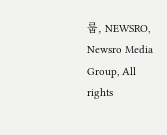룹, NEWSRO, Newsro Media Group, All rights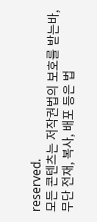reserved.
모든 콘텐츠는 저작권법의 보호를 받는바, 무단 전재, 복사, 배포 등은 법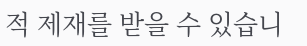적 제재를 받을 수 있습니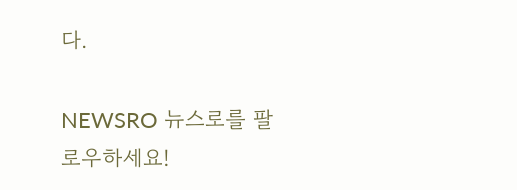다.

NEWSRO 뉴스로를 팔로우하세요!